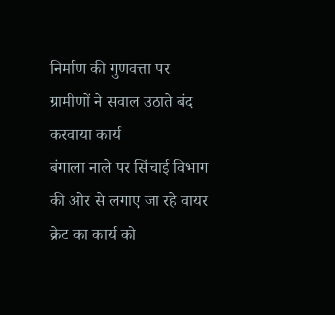निर्माण की गुणवत्ता पर ग्रामीणों ने सवाल उठाते बंद करवाया कार्य
बंगाला नाले पर सिंचाई विभाग की ओर से लगाए जा रहे वायर क्रेट का कार्य को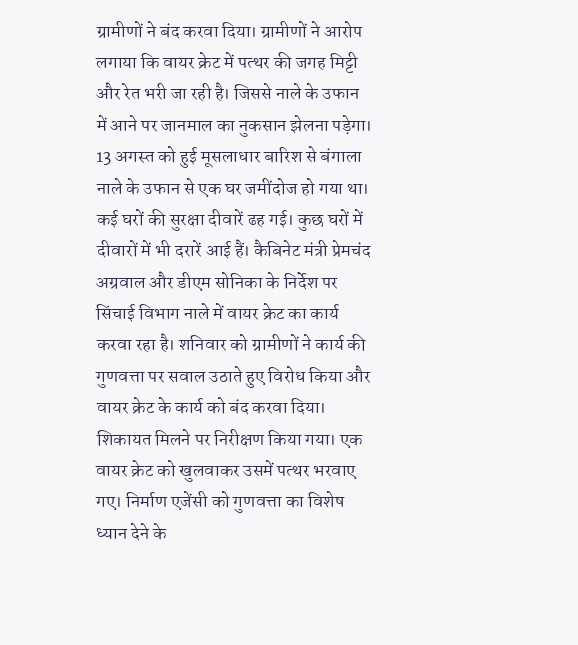ग्रामीणों ने बंद करवा दिया। ग्रामीणों ने आरोप लगाया कि वायर क्रेट में पत्थर की जगह मिट्टी और रेत भरी जा रही है। जिससे नाले के उफान में आने पर जानमाल का नुकसान झेलना पड़ेगा।
13 अगस्त को हुई मूसलाधार बारिश से बंगाला नाले के उफान से एक घर जमींदोज हो गया था। कई घरों की सुरक्षा दीवारें ढह गई। कुछ घरों में दीवारों में भी दरारें आई हैं। कैबिनेट मंत्री प्रेमचंद अग्रवाल और डीएम सोनिका के निर्देश पर सिंचाई विभाग नाले में वायर क्रेट का कार्य करवा रहा है। शनिवार को ग्रामीणों ने कार्य की गुणवत्ता पर सवाल उठाते हुए विरोध किया और वायर क्रेट के कार्य को बंद करवा दिया।
शिकायत मिलने पर निरीक्षण किया गया। एक वायर क्रेट को खुलवाकर उसमें पत्थर भरवाए गए। निर्माण एजेंसी को गुणवत्ता का विशेष ध्यान देने के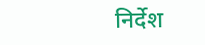निर्देश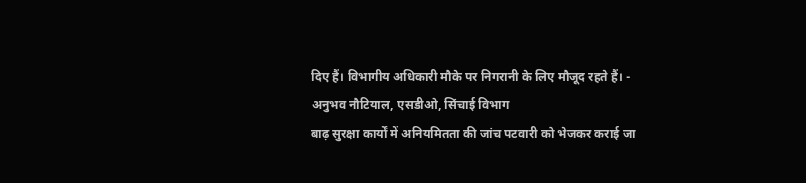दिए हैं। विभागीय अधिकारी मौके पर निगरानी के लिए मौजूद रहते हैं। - अनुभव नौटियाल, एसडीओ, सिंचाई विभाग
बाढ़ सुरक्षा कार्यों में अनियमितता की जांच पटवारी को भेजकर कराई जा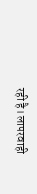रही है। लापरवाही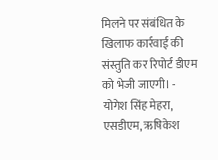मिलने पर संबंधित के खिलाफ कार्रवाई की संस्तुति कर रिपोर्ट डीएम को भेजी जाएगी। - योगेश सिंह मेहरा, एसडीएम, ऋषिकेश